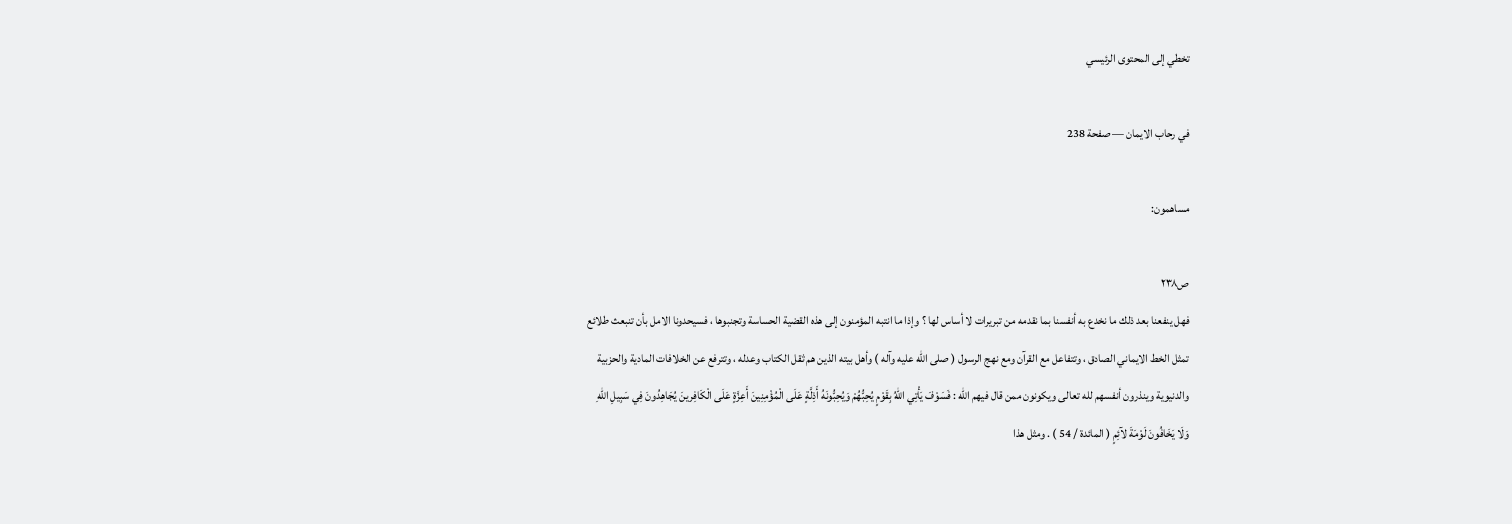تخطي إلى المحتوى الرئيسي

في رحاب الايمان — صفحة 238

مساهمون:

ص٢٣٨
فهل ينفعنا بعد ذلك ما نخدع به أنفسنا بما نقدمه من تبريرات لا أساس لها ؟ وإذا ما انتبه المؤمنون إلى هذه القضية الحساسة وتجنبوها ، فسيحدونا الامل بأن تنبعث طلائع تمثل الخط الايماني الصادق ، وتتفاعل مع القرآن ومع نهج الرسول ( صلى الله عليه وآله ) وأهل بيته الذين هم ثقل الكتاب وعدله ، وتترفع عن الخلافات المادية والحزبية والدنيوية وينذرون أنفسهم لله تعالى ويكونون ممن قال فيهم الله : فَسَوْفَ يَأْتِي اللّهُ بِقَوْمٍ يُحِبُّهُمْ وَيُحِبُّونَهُ أَذِلَّةٍ عَلَى الْمُؤْمِنِينَ أَعِزَّةٍ عَلَى الْكَافِرينَ يُجَاهِدُونَ فِي سَبِيلِ اللّهِ وَلَا يَخَافُونَ لَوْمَةَ لآئِمٍ ( المائدة / 54 ) . ومثل هذا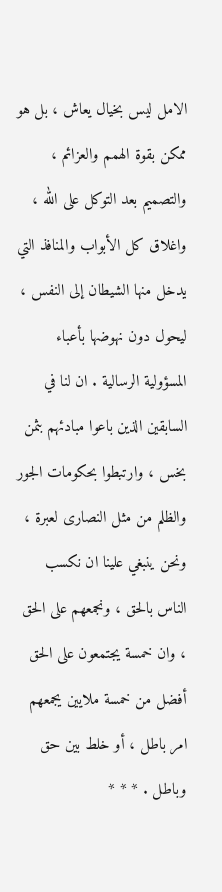الامل ليس بخيال يعاش ، بل هو ممكن بقوة الهمم والعزائم ، والتصميم بعد التوكل على الله ، واغلاق كل الأبواب والمنافذ التي يدخل منها الشيطان إلى النفس ، ليحول دون نهوضها بأعباء المسؤولية الرسالية . ان لنا في السابقين الذين باعوا مبادئهم بثمن بخس ، وارتبطوا بحكومات الجور والظلم من مثل النصارى لعبرة ، ونحن ينبغي علينا ان نكسب الناس بالحق ، ونجمعهم على الحق ، وان خمسة يجتمعون على الحق أفضل من خمسة ملايين يجمعهم امر باطل ، أو خلط بين حق وباطل . * * *